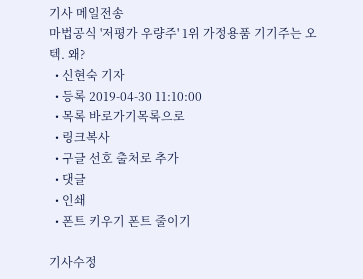기사 메일전송
마법공식 '저평가 우량주' 1위 가정용품 기기주는 오텍. 왜?
  • 신현숙 기자
  • 등록 2019-04-30 11:10:00
  • 목록 바로가기목록으로
  • 링크복사
  • 구글 선호 출처로 추가
  • 댓글
  • 인쇄
  • 폰트 키우기 폰트 줄이기

기사수정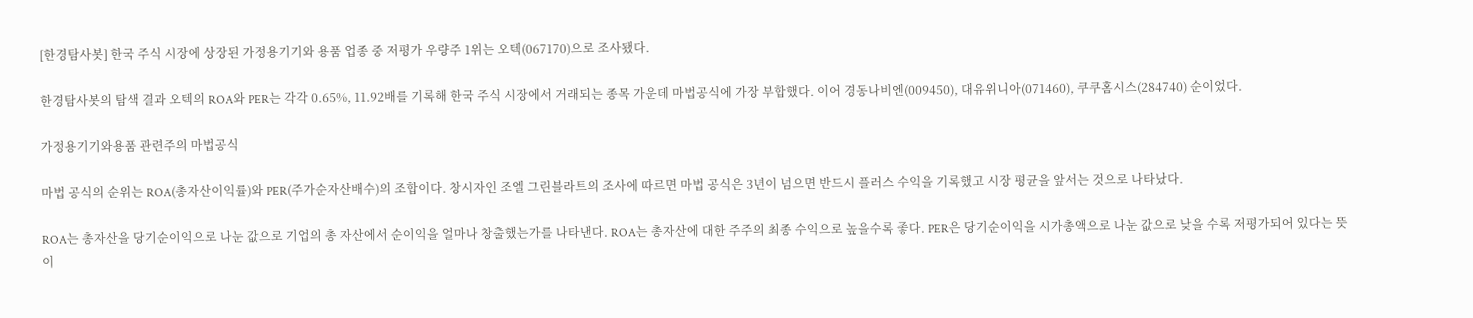[한경탐사봇] 한국 주식 시장에 상장된 가정용기기와 용품 업종 중 저평가 우량주 1위는 오텍(067170)으로 조사됐다.

한경탐사봇의 탐색 결과 오텍의 ROA와 PER는 각각 0.65%, 11.92배를 기록해 한국 주식 시장에서 거래되는 종목 가운데 마법공식에 가장 부합했다. 이어 경동나비엔(009450), 대유위니아(071460), 쿠쿠홈시스(284740) 순이었다.

가정용기기와용품 관련주의 마법공식

마법 공식의 순위는 ROA(총자산이익률)와 PER(주가순자산배수)의 조합이다. 창시자인 조엘 그린블라트의 조사에 따르면 마법 공식은 3년이 넘으면 반드시 플러스 수익을 기록했고 시장 평균을 앞서는 것으로 나타났다.

ROA는 총자산을 당기순이익으로 나눈 값으로 기업의 총 자산에서 순이익을 얼마나 창출했는가를 나타낸다. ROA는 총자산에 대한 주주의 최종 수익으로 높을수록 좋다. PER은 당기순이익을 시가총액으로 나눈 값으로 낮을 수록 저평가되어 있다는 뜻이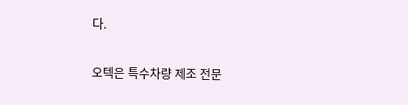다.

오텍은 특수차량 제조 전문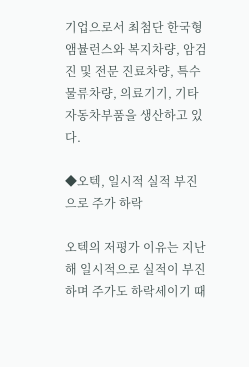기업으로서 최첨단 한국형 앰뷸런스와 복지차량, 암검진 및 전문 진료차량, 특수 물류차량, 의료기기, 기타 자동차부품을 생산하고 있다.

◆오텍, 일시적 실적 부진으로 주가 하락

오텍의 저평가 이유는 지난해 일시적으로 실적이 부진하며 주가도 하락세이기 때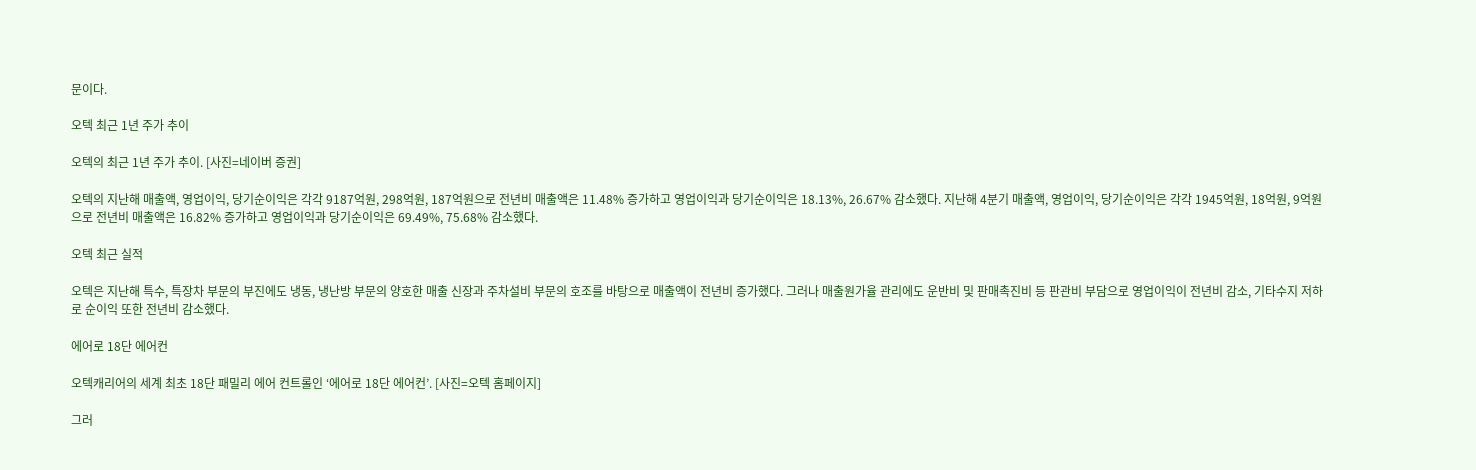문이다.

오텍 최근 1년 주가 추이

오텍의 최근 1년 주가 추이. [사진=네이버 증권]

오텍의 지난해 매출액, 영업이익, 당기순이익은 각각 9187억원, 298억원, 187억원으로 전년비 매출액은 11.48% 증가하고 영업이익과 당기순이익은 18.13%, 26.67% 감소했다. 지난해 4분기 매출액, 영업이익, 당기순이익은 각각 1945억원, 18억원, 9억원으로 전년비 매출액은 16.82% 증가하고 영업이익과 당기순이익은 69.49%, 75.68% 감소했다.

오텍 최근 실적

오텍은 지난해 특수, 특장차 부문의 부진에도 냉동, 냉난방 부문의 양호한 매출 신장과 주차설비 부문의 호조를 바탕으로 매출액이 전년비 증가했다. 그러나 매출원가율 관리에도 운반비 및 판매촉진비 등 판관비 부담으로 영업이익이 전년비 감소, 기타수지 저하로 순이익 또한 전년비 감소했다.

에어로 18단 에어컨

오텍캐리어의 세계 최초 18단 패밀리 에어 컨트롤인 ‘에어로 18단 에어컨’. [사진=오텍 홈페이지]

그러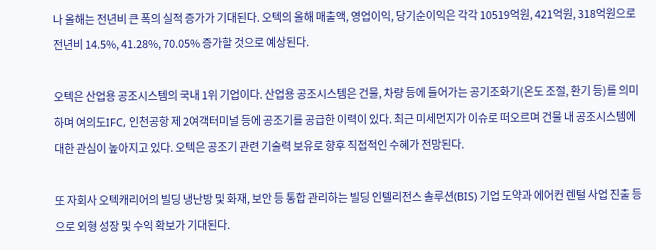나 올해는 전년비 큰 폭의 실적 증가가 기대된다. 오텍의 올해 매출액, 영업이익, 당기순이익은 각각 10519억원, 421억원, 318억원으로 전년비 14.5%, 41.28%, 70.05% 증가할 것으로 예상된다.

오텍은 산업용 공조시스템의 국내 1위 기업이다. 산업용 공조시스템은 건물, 차량 등에 들어가는 공기조화기(온도 조절, 환기 등)를 의미하며 여의도IFC, 인천공항 제 2여객터미널 등에 공조기를 공급한 이력이 있다. 최근 미세먼지가 이슈로 떠오르며 건물 내 공조시스템에 대한 관심이 높아지고 있다. 오텍은 공조기 관련 기술력 보유로 향후 직접적인 수혜가 전망된다.

또 자회사 오텍캐리어의 빌딩 냉난방 및 화재, 보안 등 통합 관리하는 빌딩 인텔리전스 솔루션(BIS) 기업 도약과 에어컨 렌털 사업 진출 등으로 외형 성장 및 수익 확보가 기대된다.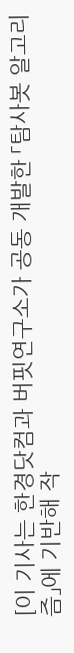[이 기사는 한경닷컴과 버핏연구소가 공동 개발한 「탐사봇 알고리즘」에 기반해 작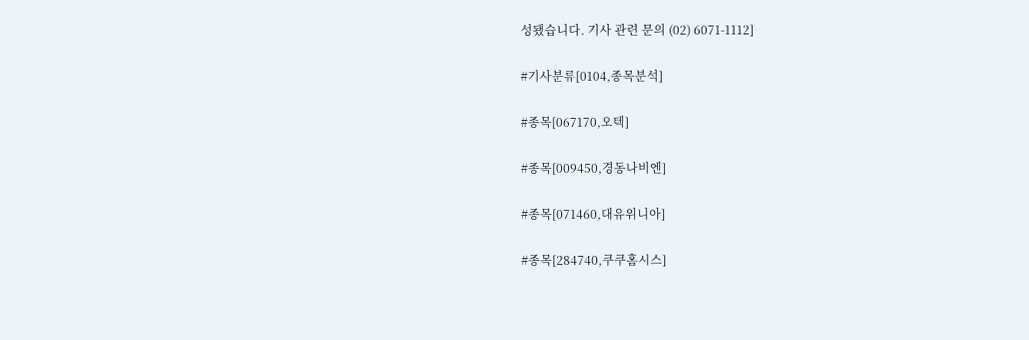성됐습니다. 기사 관련 문의 (02) 6071-1112]

#기사분류[0104,종목분석]

#종목[067170,오텍]

#종목[009450,경동나비엔]

#종목[071460,대유위니아]

#종목[284740,쿠쿠홈시스]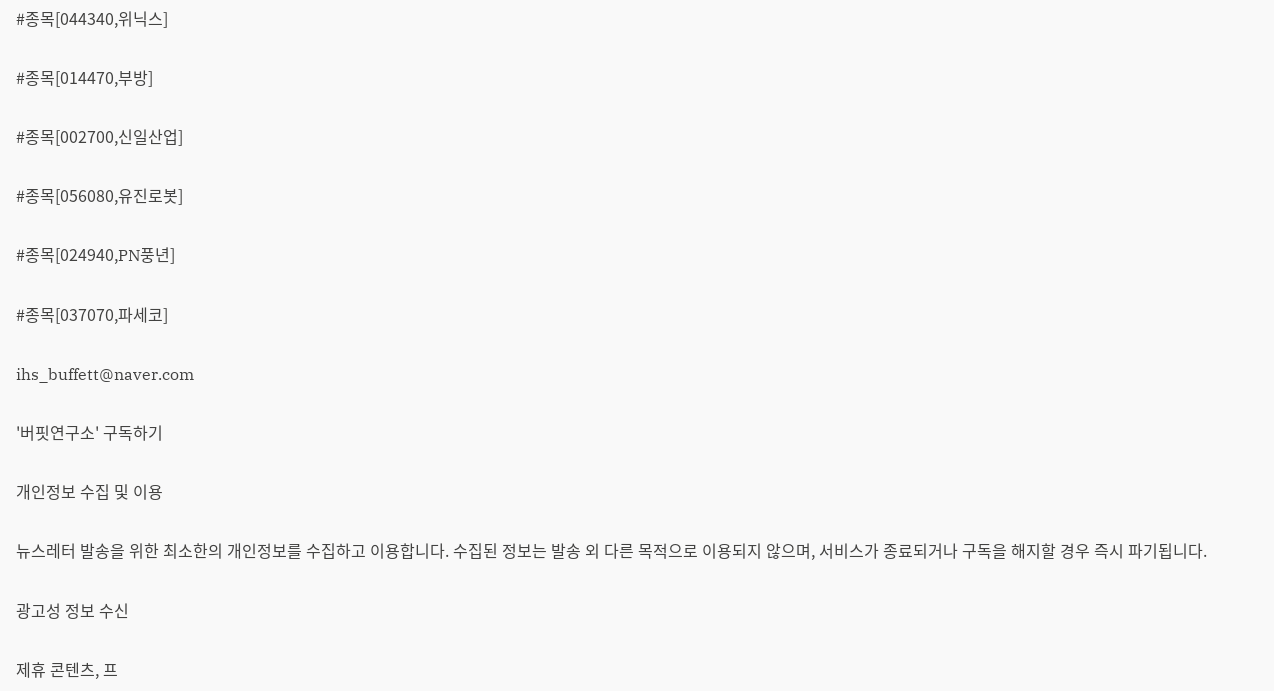#종목[044340,위닉스]

#종목[014470,부방]

#종목[002700,신일산업]

#종목[056080,유진로봇]

#종목[024940,PN풍년]

#종목[037070,파세코]

ihs_buffett@naver.com

'버핏연구소' 구독하기

개인정보 수집 및 이용

뉴스레터 발송을 위한 최소한의 개인정보를 수집하고 이용합니다. 수집된 정보는 발송 외 다른 목적으로 이용되지 않으며, 서비스가 종료되거나 구독을 해지할 경우 즉시 파기됩니다.

광고성 정보 수신

제휴 콘텐츠, 프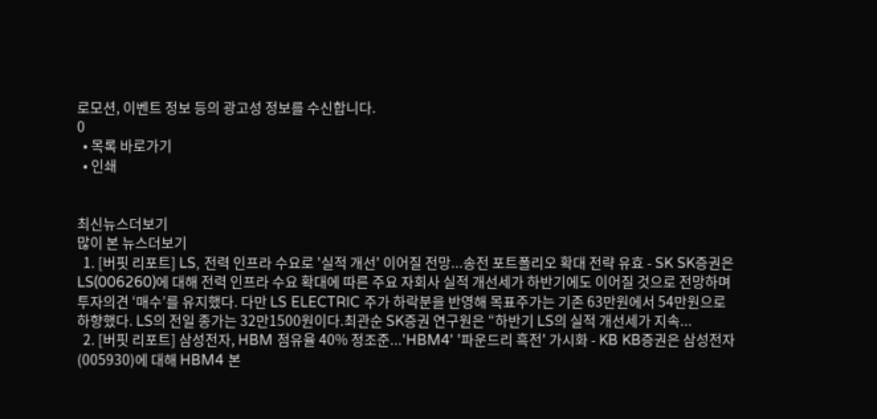로모션, 이벤트 정보 등의 광고성 정보를 수신합니다.
0
  • 목록 바로가기
  • 인쇄


최신뉴스더보기
많이 본 뉴스더보기
  1. [버핏 리포트] LS, 전력 인프라 수요로 '실적 개선' 이어질 전망...송전 포트폴리오 확대 전략 유효 - SK SK증권은 LS(006260)에 대해 전력 인프라 수요 확대에 따른 주요 자회사 실적 개선세가 하반기에도 이어질 것으로 전망하며 투자의견 ‘매수’를 유지했다. 다만 LS ELECTRIC 주가 하락분을 반영해 목표주가는 기존 63만원에서 54만원으로 하향했다. LS의 전일 종가는 32만1500원이다.최관순 SK증권 연구원은 “하반기 LS의 실적 개선세가 지속...
  2. [버핏 리포트] 삼성전자, HBM 점유율 40% 정조준...'HBM4' '파운드리 흑전' 가시화 - KB KB증권은 삼성전자(005930)에 대해 HBM4 본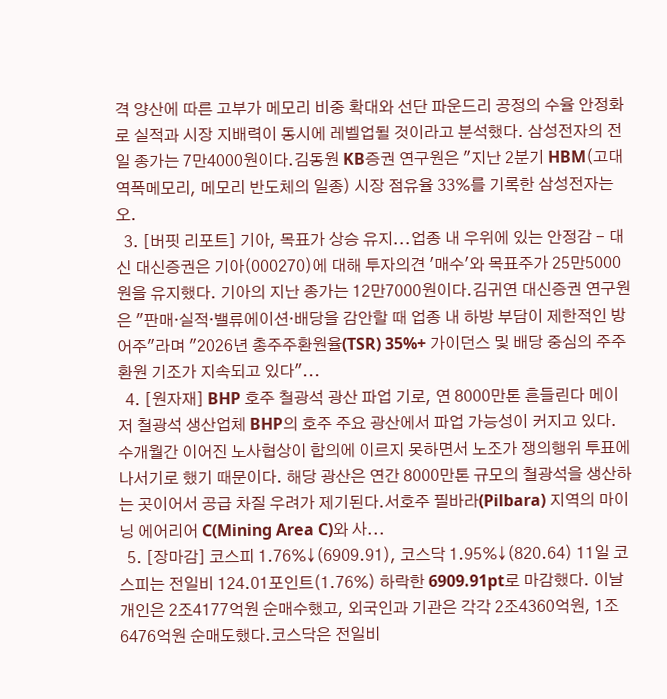격 양산에 따른 고부가 메모리 비중 확대와 선단 파운드리 공정의 수율 안정화로 실적과 시장 지배력이 동시에 레벨업될 것이라고 분석했다. 삼성전자의 전일 종가는 7만4000원이다.김동원 KB증권 연구원은 "지난 2분기 HBM(고대역폭메모리, 메모리 반도체의 일종) 시장 점유율 33%를 기록한 삼성전자는 오.
  3. [버핏 리포트] 기아, 목표가 상승 유지...업종 내 우위에 있는 안정감 - 대신 대신증권은 기아(000270)에 대해 투자의견 '매수'와 목표주가 25만5000원을 유지했다. 기아의 지난 종가는 12만7000원이다.김귀연 대신증권 연구원은 "판매·실적·밸류에이션·배당을 감안할 때 업종 내 하방 부담이 제한적인 방어주"라며 "2026년 총주주환원율(TSR) 35%+ 가이던스 및 배당 중심의 주주환원 기조가 지속되고 있다"...
  4. [원자재] BHP 호주 철광석 광산 파업 기로, 연 8000만톤 흔들린다 메이저 철광석 생산업체 BHP의 호주 주요 광산에서 파업 가능성이 커지고 있다. 수개월간 이어진 노사협상이 합의에 이르지 못하면서 노조가 쟁의행위 투표에 나서기로 했기 때문이다. 해당 광산은 연간 8000만톤 규모의 철광석을 생산하는 곳이어서 공급 차질 우려가 제기된다.서호주 필바라(Pilbara) 지역의 마이닝 에어리어 C(Mining Area C)와 사...
  5. [장마감] 코스피 1.76%↓(6909.91), 코스닥 1.95%↓(820.64) 11일 코스피는 전일비 124.01포인트(1.76%) 하락한 6909.91pt로 마감했다. 이날 개인은 2조4177억원 순매수했고, 외국인과 기관은 각각 2조4360억원, 1조6476억원 순매도했다.코스닥은 전일비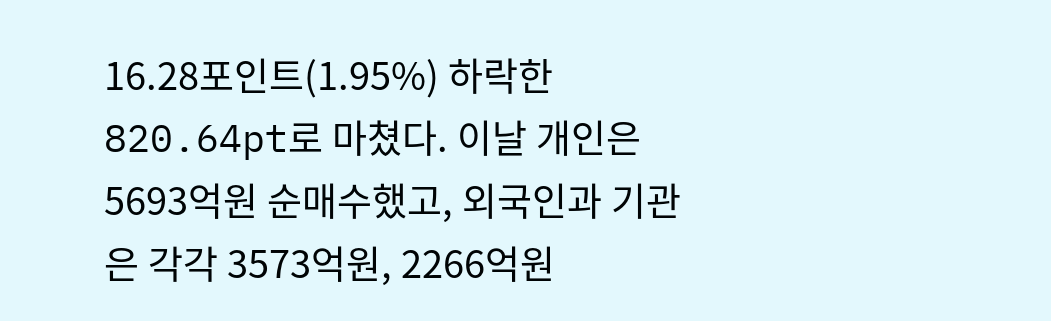16.28포인트(1.95%) 하락한 820.64pt로 마쳤다. 이날 개인은 5693억원 순매수했고, 외국인과 기관은 각각 3573억원, 2266억원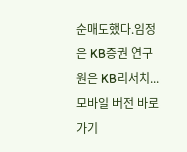순매도했다.임정은 KB증권 연구원은 KB리서치...
모바일 버전 바로가기